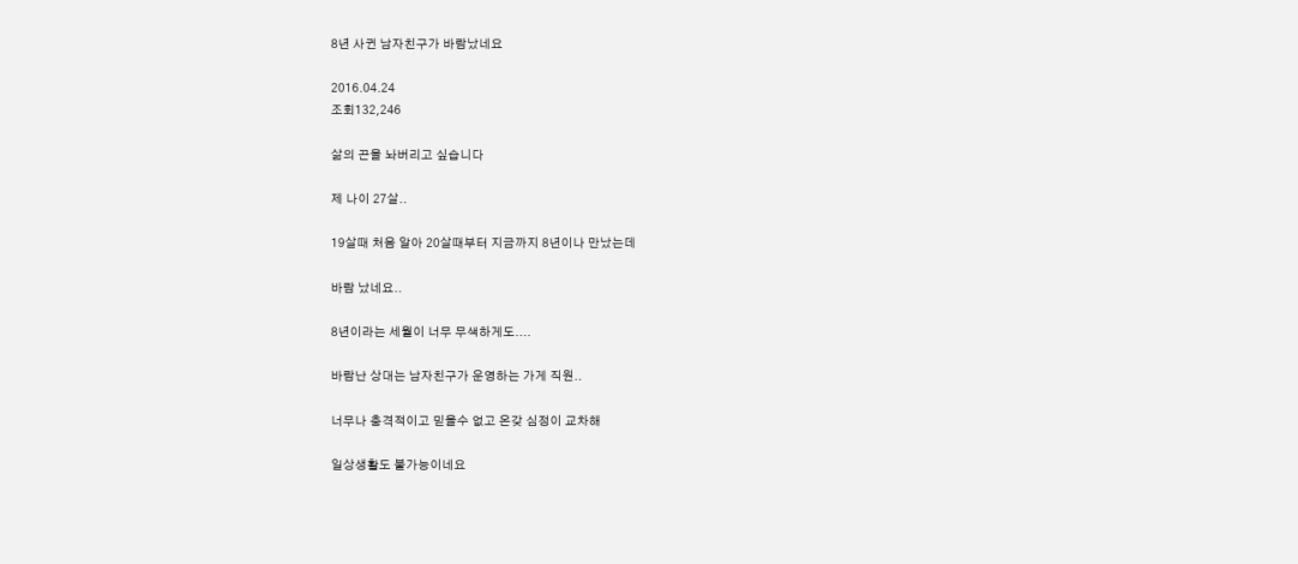8년 사귄 남자친구가 바람났네요

2016.04.24
조회132,246

삶의 끈을 놔버리고 싶습니다

제 나이 27살..

19살때 처음 알아 20살때부터 지금까지 8년이나 만났는데

바람 났네요..

8년이라는 세월이 너무 무색하게도....

바람난 상대는 남자친구가 운영하는 가게 직원..

너무나 충격적이고 믿을수 없고 온갖 심정이 교차해

일상생활도 불가능이네요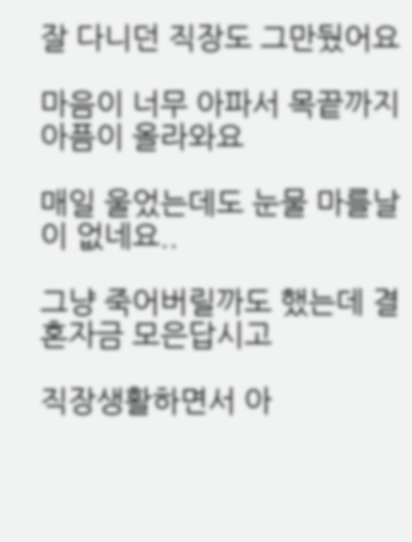잘 다니던 직장도 그만뒀어요

마음이 너무 아파서 목끝까지 아픔이 올라와요

매일 울었는데도 눈물 마를날이 없네요..

그냥 죽어버릴까도 했는데 결혼자금 모은답시고

직장생활하면서 아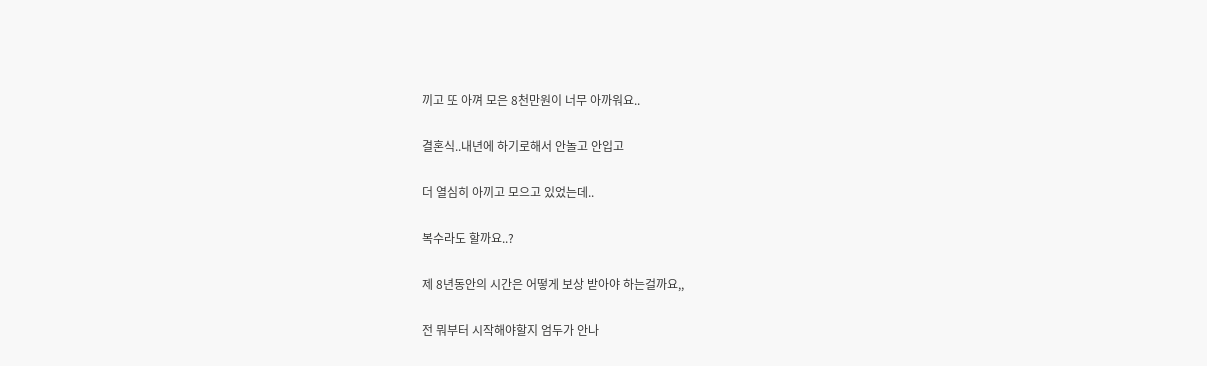끼고 또 아껴 모은 8천만원이 너무 아까워요..

결혼식..내년에 하기로해서 안놀고 안입고

더 열심히 아끼고 모으고 있었는데..

복수라도 할까요..?

제 8년동안의 시간은 어떻게 보상 받아야 하는걸까요,,

전 뭐부터 시작해야할지 엄두가 안나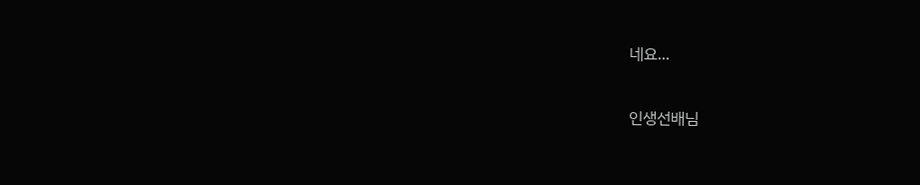네요...

인생선배님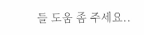들 도움 좀 주세요..